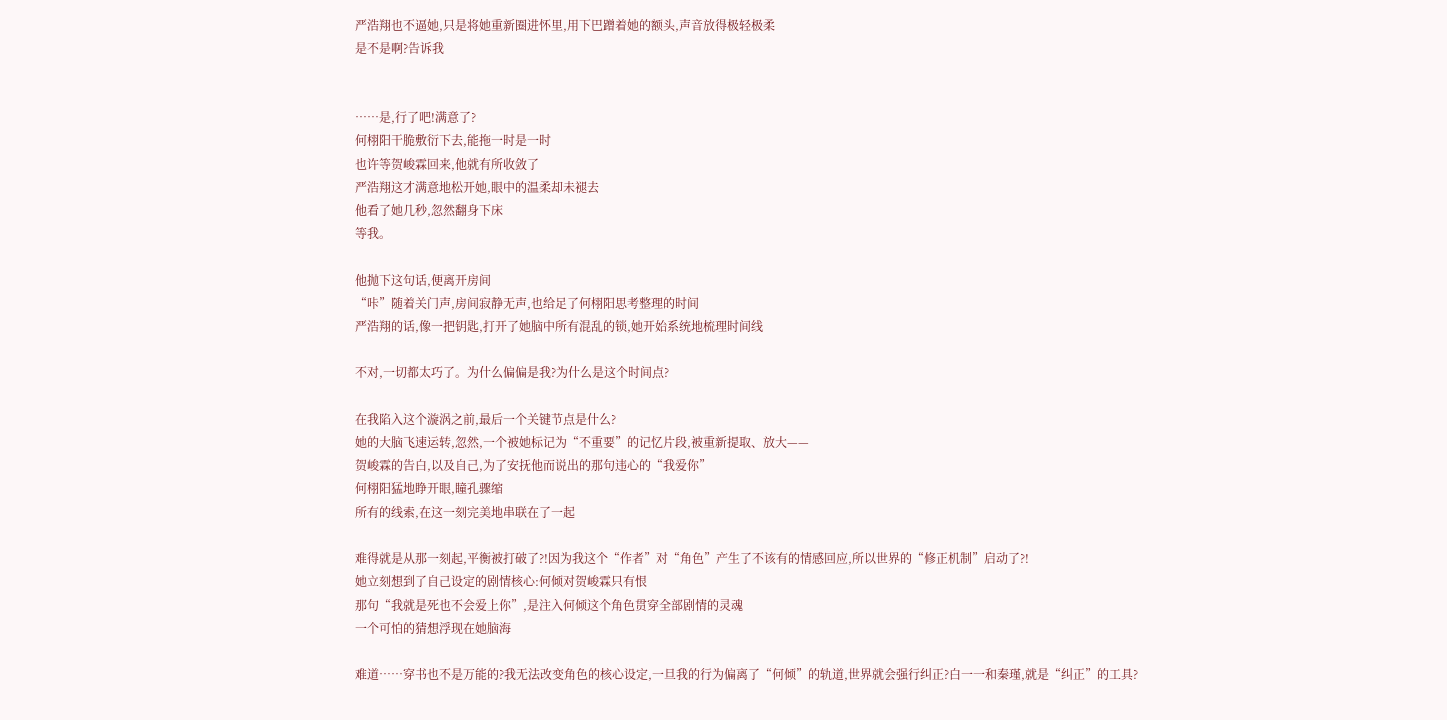严浩翔也不逼她,只是将她重新圈进怀里,用下巴蹭着她的额头,声音放得极轻极柔
是不是啊?告诉我


……是,行了吧!满意了?
何栩阳干脆敷衍下去,能拖一时是一时
也许等贺峻霖回来,他就有所收敛了
严浩翔这才满意地松开她,眼中的温柔却未褪去
他看了她几秒,忽然翻身下床
等我。

他抛下这句话,便离开房间
“咔”随着关门声,房间寂静无声,也给足了何栩阳思考整理的时间
严浩翔的话,像一把钥匙,打开了她脑中所有混乱的锁,她开始系统地梳理时间线

不对,一切都太巧了。为什么偏偏是我?为什么是这个时间点?

在我陷入这个漩涡之前,最后一个关键节点是什么?
她的大脑飞速运转,忽然,一个被她标记为“不重要”的记忆片段,被重新提取、放大——
贺峻霖的告白,以及自己,为了安抚他而说出的那句违心的“我爱你”
何栩阳猛地睁开眼,瞳孔骤缩
所有的线索,在这一刻完美地串联在了一起

难得就是从那一刻起,平衡被打破了?!因为我这个“作者”对“角色”产生了不该有的情感回应,所以世界的“修正机制”启动了?!
她立刻想到了自己设定的剧情核心:何倾对贺峻霖只有恨
那句“我就是死也不会爱上你”,是注入何倾这个角色贯穿全部剧情的灵魂
一个可怕的猜想浮现在她脑海

难道……穿书也不是万能的?我无法改变角色的核心设定,一旦我的行为偏离了“何倾”的轨道,世界就会强行纠正?白一一和秦瑾,就是“纠正”的工具?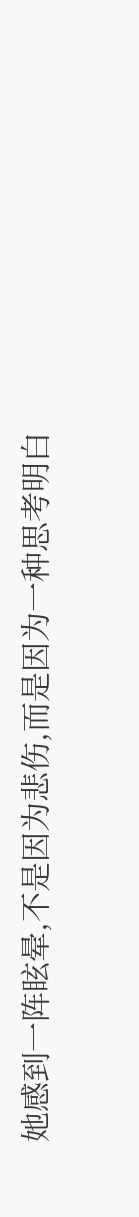她感到一阵眩晕,不是因为悲伤,而是因为一种思考明白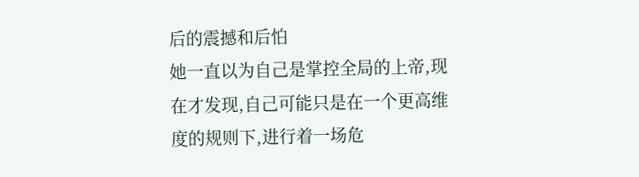后的震撼和后怕
她一直以为自己是掌控全局的上帝,现在才发现,自己可能只是在一个更高维度的规则下,进行着一场危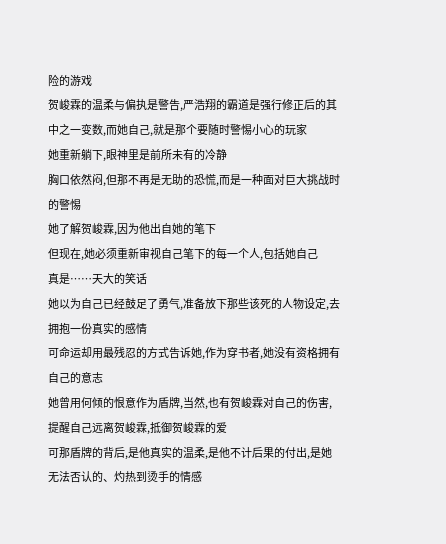险的游戏
贺峻霖的温柔与偏执是警告,严浩翔的霸道是强行修正后的其中之一变数,而她自己,就是那个要随时警惕小心的玩家
她重新躺下,眼神里是前所未有的冷静
胸口依然闷,但那不再是无助的恐慌,而是一种面对巨大挑战时的警惕
她了解贺峻霖,因为他出自她的笔下
但现在,她必须重新审视自己笔下的每一个人,包括她自己
真是……天大的笑话
她以为自己已经鼓足了勇气,准备放下那些该死的人物设定,去拥抱一份真实的感情
可命运却用最残忍的方式告诉她,作为穿书者,她没有资格拥有自己的意志
她曾用何倾的恨意作为盾牌,当然,也有贺峻霖对自己的伤害,提醒自己远离贺峻霖,抵御贺峻霖的爱
可那盾牌的背后,是他真实的温柔,是他不计后果的付出,是她无法否认的、灼热到烫手的情感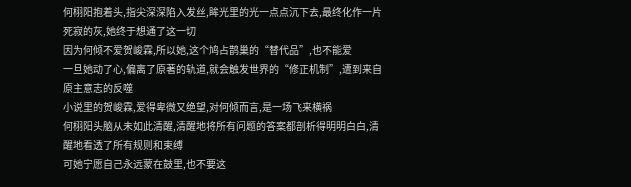何栩阳抱着头,指尖深深陷入发丝,眸光里的光一点点沉下去,最终化作一片死寂的灰,她终于想通了这一切
因为何倾不爱贺峻霖,所以她,这个鸠占鹊巢的“替代品”,也不能爱
一旦她动了心,偏离了原著的轨道,就会触发世界的“修正机制”,遭到来自原主意志的反噬
小说里的贺峻霖,爱得卑微又绝望,对何倾而言,是一场飞来横祸
何栩阳头脑从未如此清醒,清醒地将所有问题的答案都剖析得明明白白,清醒地看透了所有规则和束缚
可她宁愿自己永远蒙在鼓里,也不要这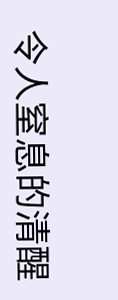令人窒息的清醒